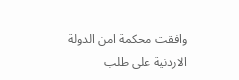وافقت محكمة امن الدولة الاردنية على طلب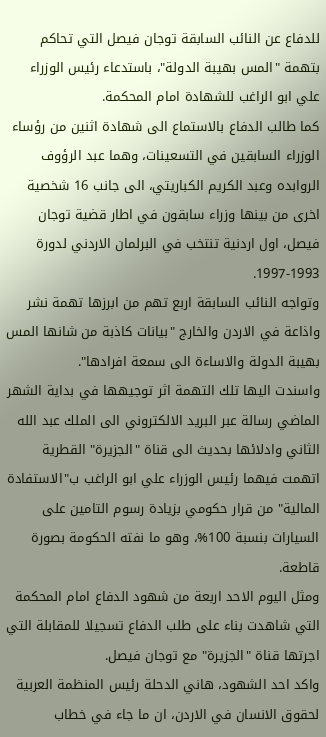للدفاع عن النائب السابقة توجان فيصل التي تحاكم بتهمة "المس بهيبة الدولة"، باستدعاء رئيس الوزراء علي ابو الراغب للشهادة امام المحكمة.
كما طالب الدفاع بالاستماع الى شهادة اثنين من رؤساء الوزراء السابقين في التسعينات، وهما عبد الرؤوف الروابده وعبد الكريم الكباريتي، الى جانب 16 شخصية اخرى من بينها وزراء سابقون في اطار قضية توجان فيصل، اول اردنية تنتخب في البرلمان الاردني لدورة 1993-1997.
وتواجه النائب السابقة اربع تهم من ابرزها تهمة نشر واذاعة في الاردن والخارج "بيانات كاذبة من شانها المس بهيبة الدولة والاساءة الى سمعة افرادها".
واسندت اليها تلك التهمة اثر توجيهها في بداية الشهر الماضي رسالة عبر البريد الالكتروني الى الملك عبد الله الثاني وادلائها بحديث الى قناة "الجزيرة" القطرية اتهمت فيهما رئيس الوزراء علي ابو الراغب ب"الاستفادة المالية" من قرار حكومي بزيادة رسوم التامين على السيارات بنسبة 100%، وهو ما نفته الحكومة بصورة قاطعة.
ومثل اليوم الاحد اربعة من شهود الدفاع امام المحكمة التي شاهدت بناء على طلب الدفاع تسجيلا للمقابلة التي اجرتها قناة "الجزيرة" مع توجان فيصل.
واكد احد الشهود، هاني الدحلة رئيس المنظمة العربية لحقوق الانسان في الاردن، ان ما جاء في خطاب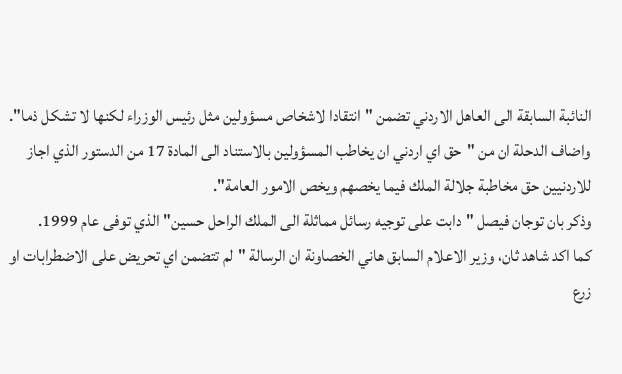النائبة السابقة الى العاهل الاردني تضمن "انتقادا لاشخاص مسؤولين مثل رئيس الوزراء لكنها لا تشكل ذما".
واضاف الدحلة ان من "حق اي اردني ان يخاطب المسؤولين بالاستناد الى المادة 17 من الدستور الذي اجاز للاردنيين حق مخاطبة جلالة الملك فيما يخصهم ويخص الامور العامة".
وذكر بان توجان فيصل "دابت على توجيه رسائل مماثلة الى الملك الراحل حسين" الذي توفى عام 1999.
كما اكد شاهد ثان، وزير الاعلام السابق هاني الخصاونة ان الرسالة "لم تتضمن اي تحريض على الاضطرابات او زرع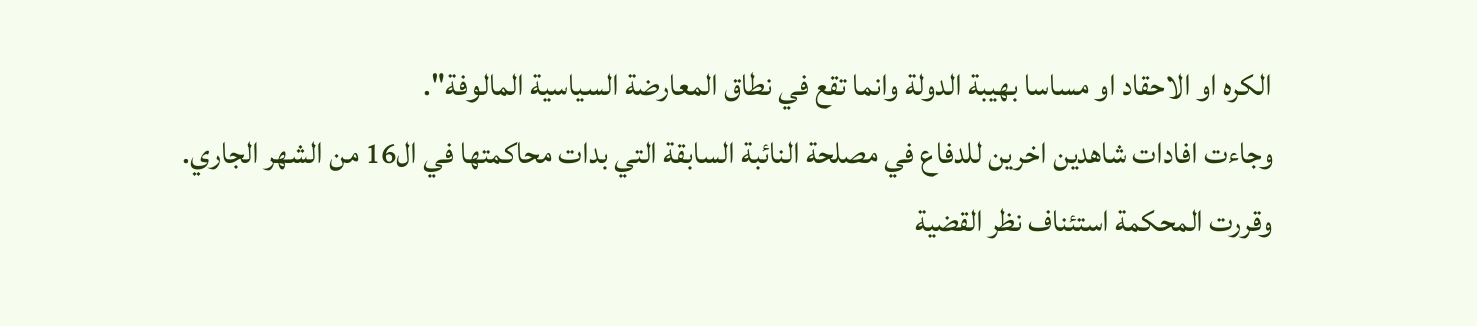الكره او الاحقاد او مساسا بهيبة الدولة وانما تقع في نطاق المعارضة السياسية المالوفة".
وجاءت افادات شاهدين اخرين للدفاع في مصلحة النائبة السابقة التي بدات محاكمتها في ال16 من الشهر الجاري.
وقررت المحكمة استئناف نظر القضية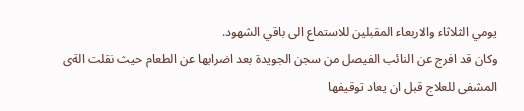يومي الثلاثاء والاربعاء المقبلين للاستماع الى باقي الشهود.
وكان قد افرج عن النائب الفيصل من سجن الجويدة بعد اضرابها عن الطعام حيث نقلت الةى المشفى للعلاج قبل ان يعاد توقيفها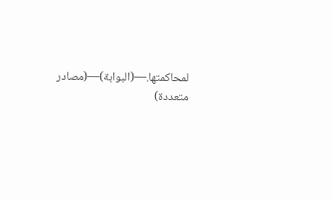لمحاكمتها.—(البوابة)—(مصادر متعددة)